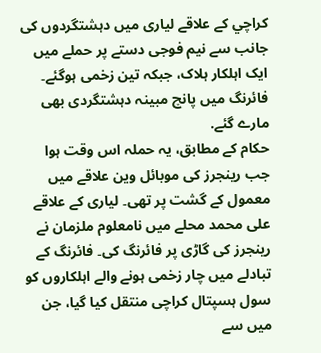کراچي کے علاقے لياری ميں دہشتگردوں کی جانب سے نیم فوجی دستے پر حملے میں ایک اہلکار ہلاک، جبکہ تین زخمی ہوگئے۔ فائرنگ میں پانچ مبینہ دہشتگردی بھی مارے گئے.
حکام کے مطابق، یہ حملہ اس وقت ہوا جب رينجرز کی موبائل وین علاقے میں معمول کے گشت پر تھی۔ لیاری کے علاقے علی محمد محلے میں نامعلوم ملزمان نے رینجرز کی گاڑی پر فائرنگ کی۔ فائرنگ کے تبادلے میں چار زخمی ہونے والے اہلکاروں کو سول ہسپتال کراچی منتقل کیا گیا، جن میں سے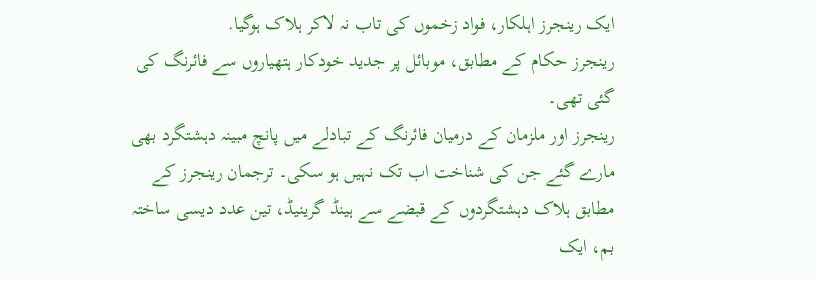ایک رینجرز اہلکار، فواد زخموں کی تاب نہ لاکر ہلاک ہوگیا.
رینجرز حکام کے مطابق، موبائل پر جدید خودکار ہتھیاروں سے فائرنگ کی گئی تھی۔
رینجرز اور ملزمان کے درمیان فائرنگ کے تبادلے میں پانچ مبینہ دہشتگرد بھی مارے گئے جن کی شناخت اب تک نہیں ہو سکی۔ ترجمان رینجرز کے مطابق ہلاک دہشتگردوں کے قبضے سے ہينڈ گرينيڈ، تين عدد دیسی ساختہ بم، ايک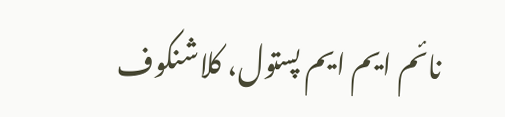نائم ايم ايم پستول، کلاشنکوف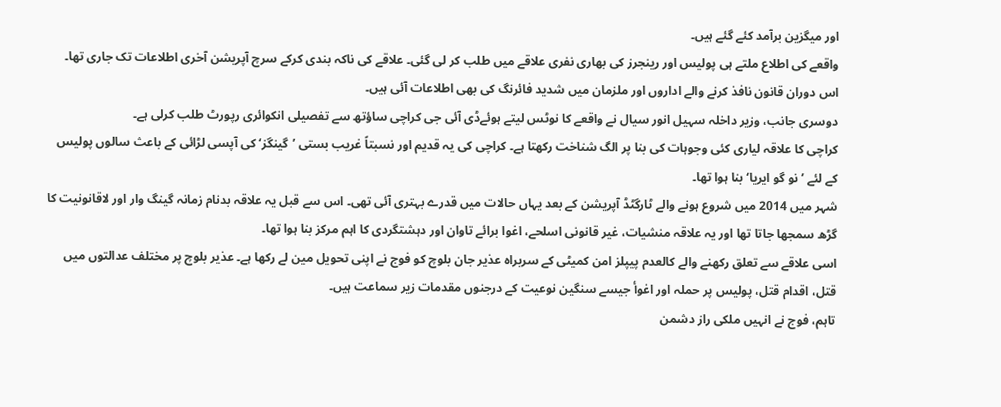اور ميگزين برآمد کئے گئے ہیں۔
واقعے کی اطلاع ملتے ہی پولیس اور رینجرز کی بھاری نفری علاقے میں طلب کر لی گئی۔ علاقے کی ناکہ بندی کرکے سرچ آپریشن آخری اطلاعات تک جاری تھا۔ اس دوران قانون نافذ کرنے والے اداروں اور ملزمان میں شدید فائرنگ کی بھی اطلاعات آئی ہیں۔
دوسری جانب، وزير داخلہ سہيل انور سيال نے واقعے کا نوٹس ليتے ہوئےڈی آئی جی کراچی ساؤتھ سے تفصيلی انکوائری رپورٹ طلب کرلی ہے۔
کراچی کا علاقہ لیاری کئی وجوہات کی بنا پر الگ شناخت رکھتا ہے۔ کراچی کی یہ قدیم اور نسبتاً غریب بستی ’گینگز‘ کی آپسی لڑائی کے باعث سالوں پولیس کے لئے ’نو گو ایریا‘ بنا ہوا تھا۔
شہر میں 2014 میں شروع ہونے والے ٹارگٹڈ آپریشن کے بعد یہاں حالات میں قدرے بہتری آئی تھی۔ اس سے قبل یہ علاقہ بدنام زمانہ گینگ وار اور لاقانونیت کا گڑھ سمجھا جاتا تھا اور یہ علاقہ منشیات، غیر قانونی اسلحے، اغوا برائے تاوان اور دہشتگردی کا اہم مرکز بنا ہوا تھا۔
اسی علاقے سے تعلق رکھنے والے کالعدم پیپلز امن کمیٹی کے سربراہ عذیر جان بلوچ کو فوج نے اپنی تحویل مین لے رکھا ہے۔ عذیر بلوچ پر مختلف عدالتوں میں قتل، اقدام قتل، پولیس پر حملہ اور اغوأ جیسے سنگین نوعیت کے درجنوں مقدمات زیر سماعت ہیں۔
تاہم، فوج نے انہیں ملکی راز دشمن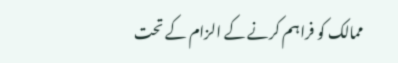ممالک کو فراہم کرنے کے الزام کے تحت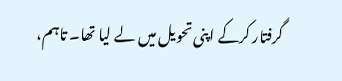گرفتار کرکے اپنی تحویل میں لے لیا تھا۔ تاہم،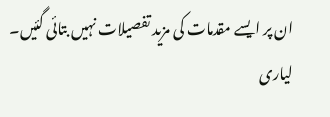ان پر ایسے مقدمات کی مزید تفصیلات نہیں بتائی گئیں۔
لیاری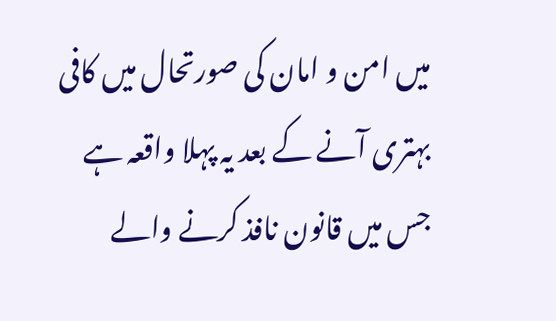میں امن و امان کی صورتحال میں کافی بہتری آنے کے بعد یہ پہلا واقعہ ہے جس میں قانون نافذ کرنے والے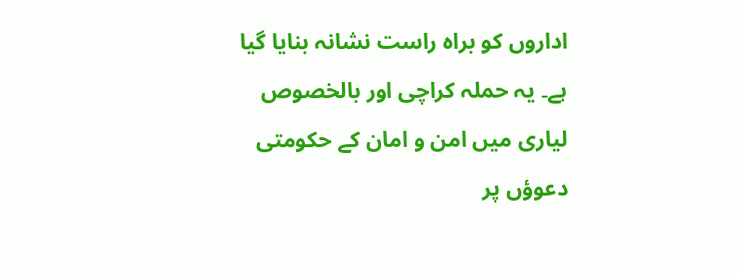اداروں کو براہ راست نشانہ بنایا گیا ہے۔ یہ حملہ کراچی اور بالخصوص لیاری میں امن و امان کے حکومتی دعوؤں پر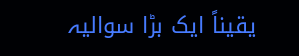یقیناً ایک بڑا سوالیہ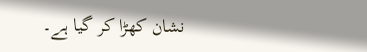نشان کھڑا کر گیا ہے۔